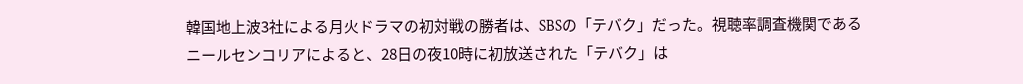韓国地上波3社による月火ドラマの初対戦の勝者は、SBSの「テバク」だった。視聴率調査機関であるニールセンコリアによると、28日の夜10時に初放送された「テバク」は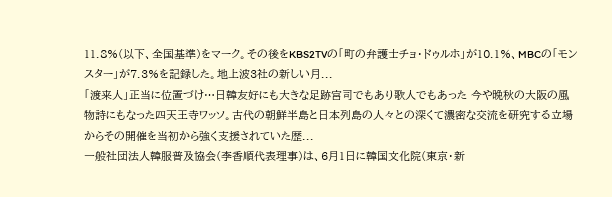11.8%(以下、全国基準)をマーク。その後をKBS2TVの「町の弁護士チョ・ドゥルホ」が10.1%、MBCの「モンスター」が7.3%を記録した。地上波3社の新しい月...
「渡来人」正当に位置づけ…日韓友好にも大きな足跡宮司でもあり歌人でもあった 今や晩秋の大阪の風物詩にもなった四天王寺ワッソ。古代の朝鮮半島と日本列島の人々との深くて濃密な交流を研究する立場からその開催を当初から強く支援されていた歴...
一般社団法人韓服普及協会(李香順代表理事)は、6月1日に韓国文化院(東京・新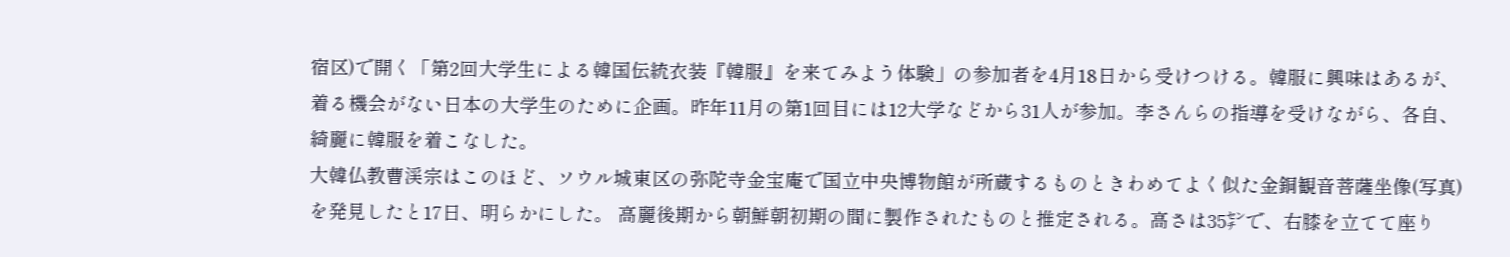宿区)で開く「第2回大学生による韓国伝統衣装『韓服』を来てみよう体験」の参加者を4月18日から受けつける。韓服に興味はあるが、着る機会がない日本の大学生のために企画。昨年11月の第1回目には12大学などから31人が参加。李さんらの指導を受けながら、各自、綺麗に韓服を着こなした。
大韓仏教曹渓宗はこのほど、ソウル城東区の弥陀寺金宝庵で国立中央博物館が所蔵するものときわめてよく似た金銅観音菩薩坐像(写真)を発見したと17日、明らかにした。 高麗後期から朝鮮朝初期の間に製作されたものと推定される。高さは35㌢で、右膝を立てて座り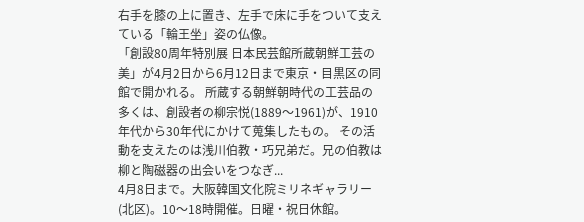右手を膝の上に置き、左手で床に手をついて支えている「輪王坐」姿の仏像。
「創設80周年特別展 日本民芸館所蔵朝鮮工芸の美」が4月2日から6月12日まで東京・目黒区の同館で開かれる。 所蔵する朝鮮朝時代の工芸品の多くは、創設者の柳宗悦(1889〜1961)が、1910年代から30年代にかけて蒐集したもの。 その活動を支えたのは浅川伯教・巧兄弟だ。兄の伯教は柳と陶磁器の出会いをつなぎ...
4月8日まで。大阪韓国文化院ミリネギャラリー(北区)。10〜18時開催。日曜・祝日休館。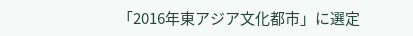「2016年東アジア文化都市」に選定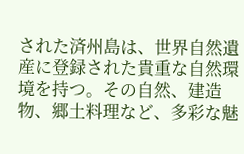された済州島は、世界自然遺産に登録された貴重な自然環境を持つ。その自然、建造物、郷土料理など、多彩な魅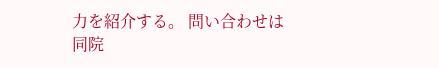力を紹介する。 問い合わせは同院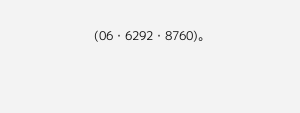(06・6292・8760)。